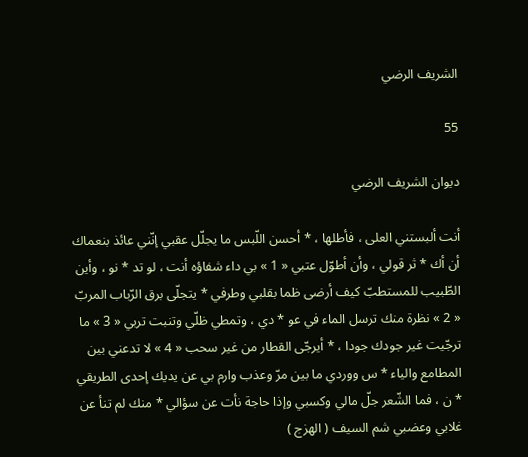الشريف الرضي

55

ديوان الشريف الرضي

أنت ألبستني العلى ، فأطلها ، * أحسن اللّبس ما يجلّل عقبي إنّني عائذ بنعماك أن أك * ثر قولي ، وأن أطوّل عتبي « 1 » بي داء شفاؤه أنت ، لو تد * نو ، وأين الطّبيب للمستطبّ كيف أرضى ظما بقلبي وطرفي * يتجلّى برق الرّباب المربّ « 2 » نظرة منك ترسل الماء في عو * دي ، وتمطي ظلّي وتنبت تربي « 3 » ما ترجّيت غير جودك جودا ، * أيرجّى القطار من غير سحب « 4 » لا تدعني بين المطامع والياء * س ووردي ما بين مرّ وعذب وارم بي عن يديك إحدى الطريقي * ن ، فما الشّعر جلّ مالي وكسبي وإذا حاجة نأت عن سؤالي * منك لم تنأ عن غلابي وعضبي شم السيف ( الهزج )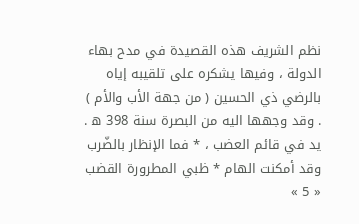نظم الشريف هذه القصيدة في مدح بهاء الدولة ، وفيها يشكره على تلقيبه إياه بالرضي ذي الحسين ( من جهة الأب والأم ) . وقد وجهها اليه من البصرة سنة 398 ه . يد في قائم العضب ، * فما الإنظار بالضّرب وقد أمكنت الهام * ظبي المطرورة القضب « 5 »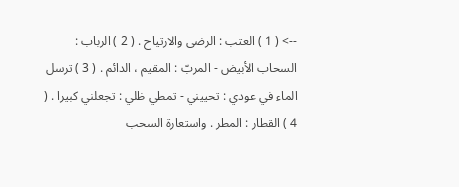--> ( 1 ) العتب : الرضى والارتياح . ( 2 ) الرباب : السحاب الأبيض - المربّ : المقيم ، الدائم . ( 3 ) ترسل الماء في عودي : تحييني - تمطي ظلي : تجعلني كبيرا . ( 4 ) القطار : المطر . واستعارة السحب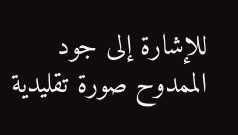للإشارة إلى جود الممدوح صورة تقليدية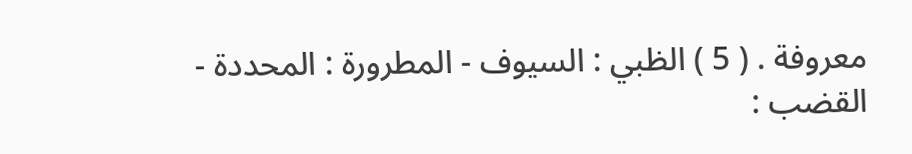معروفة . ( 5 ) الظبي : السيوف - المطرورة : المحددة - القضب :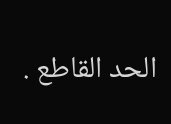الحد القاطع .